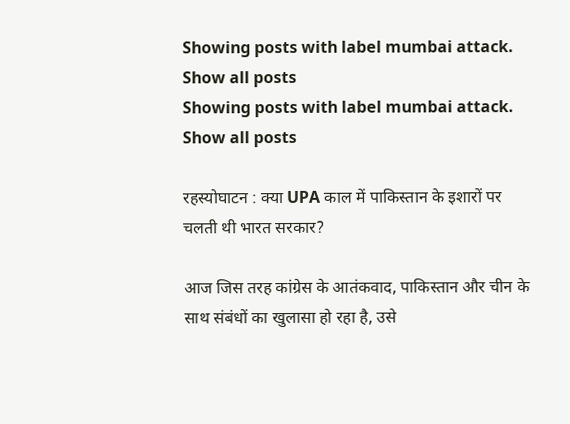Showing posts with label mumbai attack. Show all posts
Showing posts with label mumbai attack. Show all posts

रहस्योघाटन : क्या UPA काल में पाकिस्तान के इशारों पर चलती थी भारत सरकार?

आज जिस तरह कांग्रेस के आतंकवाद, पाकिस्तान और चीन के साथ संबंधों का खुलासा हो रहा है, उसे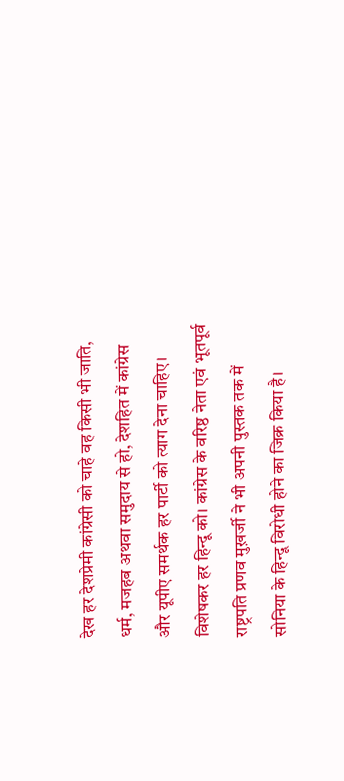देख हर देशप्रेमी कांग्रेसी को चाहे वह किसी भी जाति, धर्म, मजहब अथवा समुदाय से हो, देशहित में कांग्रेस और यूपीए समर्थक हर पार्टी को त्याग देना चाहिए। विशेषकर हर हिन्दू को। कांग्रेस के वरिष्ठ नेता एवं भूतपूर्व राष्ट्रपति प्रणव मुख़र्जी ने भी अपनी पुस्तक तक में सोनिया के हिन्दू विरोधी होने का जिक्र किया है।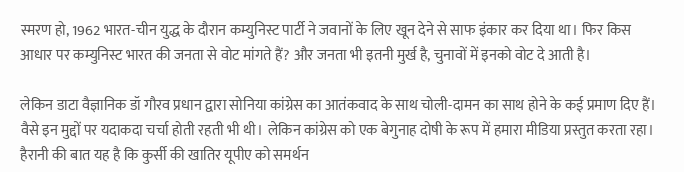स्मरण हो, 1962 भारत-चीन युद्ध के दौरान कम्युनिस्ट पार्टी ने जवानों के लिए खून देने से साफ इंकार कर दिया था। फिर किस आधार पर कम्युनिस्ट भारत की जनता से वोट मांगते हैं? और जनता भी इतनी मुर्ख है, चुनावों में इनको वोट दे आती है।

लेकिन डाटा वैज्ञानिक डॉ गौरव प्रधान द्वारा सोनिया कांग्रेस का आतंकवाद के साथ चोली-दामन का साथ होने के कई प्रमाण दिए हैं। वैसे इन मुद्दों पर यदाकदा चर्चा होती रहती भी थी। लेकिन कांग्रेस को एक बेगुनाह दोषी के रूप में हमारा मीडिया प्रस्तुत करता रहा। हैरानी की बात यह है कि कुर्सी की खातिर यूपीए को समर्थन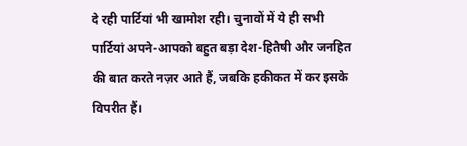दे रही पार्टियां भी खामोश रही। चुनावों में ये ही सभी पार्टियां अपने-आपको बहुत बड़ा देश-हितैषी और जनहित की बात करते नज़र आते हैं, जबकि हकीकत में कर इसके विपरीत हैं।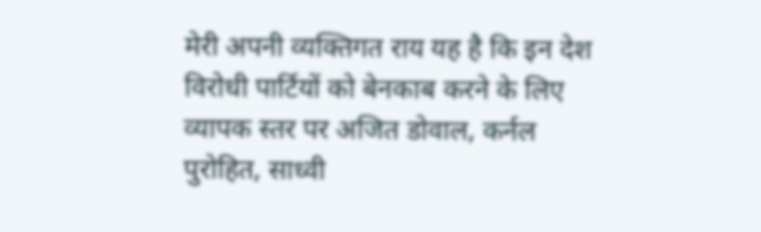मेरी अपनी व्यक्तिगत राय यह है कि इन देश विरोधी पार्टियों को बेनकाब करने के लिए व्यापक स्तर पर अजित डोवाल, कर्नल पुरोहित, साध्वी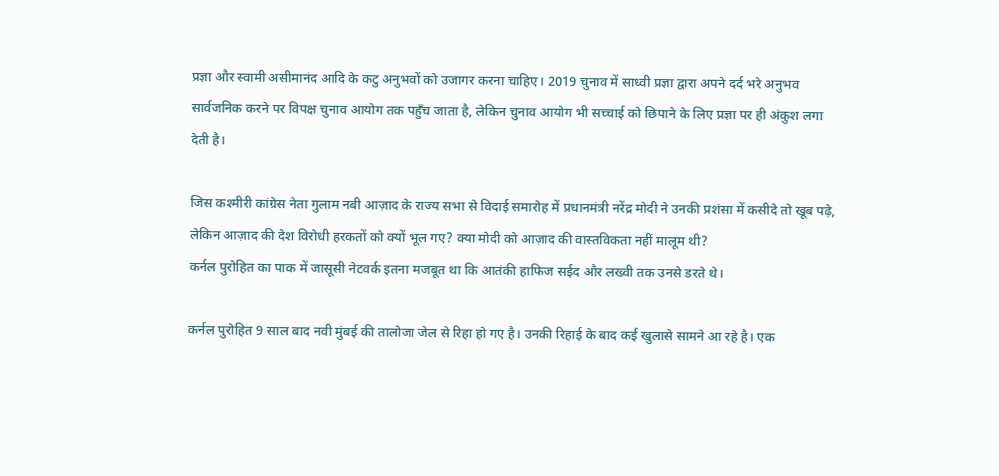प्रज्ञा और स्वामी असीमानंद आदि के कटु अनुभवों को उजागर करना चाहिए। 2019 चुनाव में साध्वी प्रज्ञा द्वारा अपने दर्द भरे अनुभव सार्वजनिक करने पर विपक्ष चुनाव आयोग तक पहुँच जाता है, लेकिन चुनाव आयोग भी सच्चाई को छिपाने के लिए प्रज्ञा पर ही अंकुश लगा देती है।

जिस कश्मीरी कांग्रेस नेता गुलाम नबी आज़ाद के राज्य सभा से विदाई समारोह में प्रधानमंत्री नरेंद्र मोदी ने उनकी प्रशंसा में कसीदे तो खूब पढ़े, लेकिन आज़ाद की देश विरोधी हरकतों को क्यों भूल गए? क्या मोदी को आज़ाद की वास्तविकता नहीं मालूम थी?
कर्नल पुरोहित का पाक में जासूसी नेटवर्क इतना मजबूत था कि आतंकी हाफिज सईद और लख्वी तक उनसे डरते थे।

कर्नल पुरोहित 9 साल बाद नवी मुंबई की तालोजा जेल से रिहा हो गए है। उनकी रिहाई के बाद कई खुलासे सामने आ रहे है। एक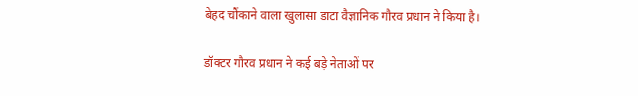बेहद चौंकाने वाला खुलासा डाटा वैज्ञानिक गौरव प्रधान ने किया है।

डॉक्टर गौरव प्रधान ने कई बड़े नेताओं पर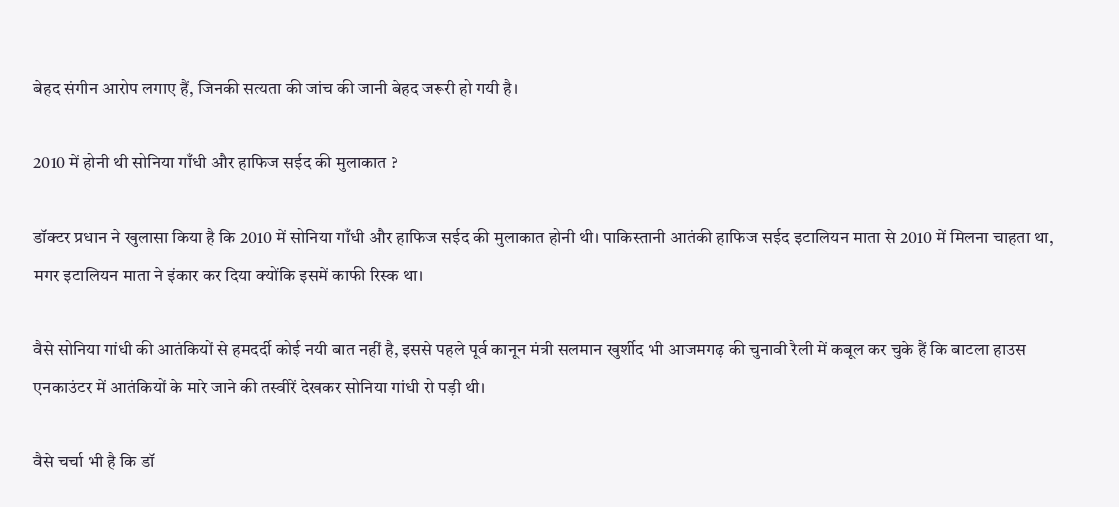बेहद संगीन आरोप लगाए हैं, जिनकी सत्यता की जांच की जानी बेहद जरूरी हो गयी है।

2010 में होनी थी सोनिया गाँधी और हाफिज सईद की मुलाकात ?

डॉक्टर प्रधान ने खुलासा किया है कि 2010 में सोनिया गाँधी और हाफिज सईद की मुलाकात होनी थी। पाकिस्तानी आतंकी हाफिज सईद इटालियन माता से 2010 में मिलना चाहता था, मगर इटालियन माता ने इंकार कर दिया क्योंकि इसमें काफी रिस्क था।

वैसे सोनिया गांधी की आतंकियों से हमदर्दी कोई नयी बात नहीं है, इससे पहले पूर्व कानून मंत्री सलमान खुर्शीद भी आजमगढ़ की चुनावी रैली में कबूल कर चुके हैं कि बाटला हाउस एनकाउंटर में आतंकियों के मारे जाने की तस्वीरें देखकर सोनिया गांधी रो पड़ी थी।

वैसे चर्चा भी है कि डॉ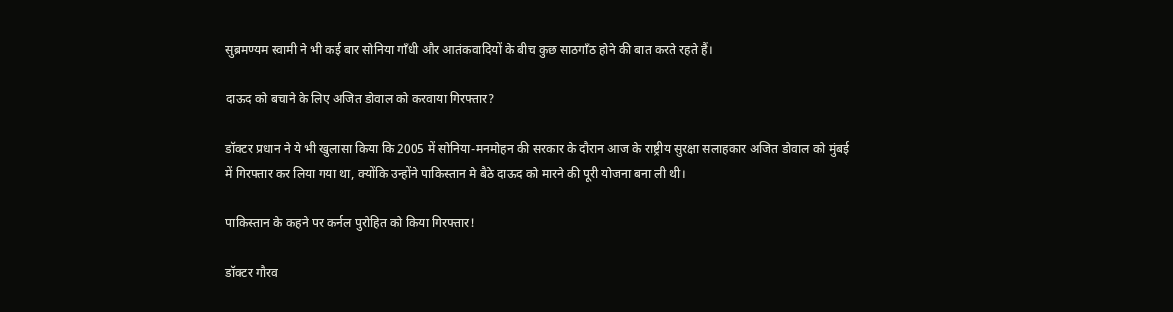सुब्रमण्यम स्वामी ने भी कई बार सोनिया गाँधी और आतंकवादियों के बीच कुछ साठगाँठ होने की बात करते रहते हैं।

दाऊद को बचाने के लिए अजित डोवाल को करवाया गिरफ्तार?

डॉक्टर प्रधान ने ये भी खुलासा किया कि 2005 में सोनिया-मनमोहन की सरकार के दौरान आज के राष्ट्रीय सुरक्षा सलाहकार अजित डोवाल को मुंबई में गिरफ्तार कर लिया गया था, क्योंकि उन्होंने पाकिस्तान मे बैठे दाऊद को मारने की पूरी योजना बना ली थी।

पाकिस्तान के कहने पर कर्नल पुरोहित को किया गिरफ्तार!

डॉक्टर गौरव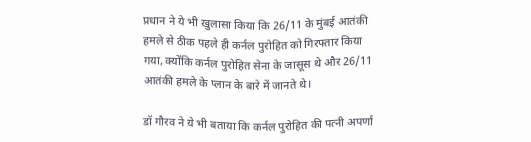प्रधान ने ये भी खुलासा किया कि 26/11 के मुंबई आतंकी हमले से ठीक पहले ही कर्नल पुरोहित को गिरफ्तार किया गया, क्योंकि कर्नल पुरोहित सेना के जासूस थे और 26/11 आतंकी हमले के प्लान के बारे में जानते थे।

डॉ गौरव ने ये भी बताया कि कर्नल पुरोहित की पत्नी अपर्णा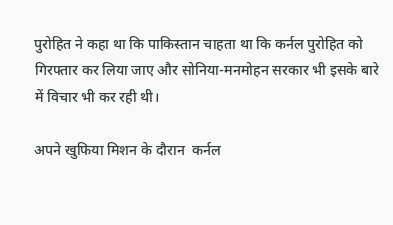पुरोहित ने कहा था कि पाकिस्तान चाहता था कि कर्नल पुरोहित को गिरफ्तार कर लिया जाए और सोनिया-मनमोहन सरकार भी इसके बारे में विचार भी कर रही थी।

अपने खुफिया मिशन के दौरान  कर्नल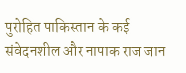पुरोहित पाकिस्तान के कई संवेदनशील और नापाक राज जान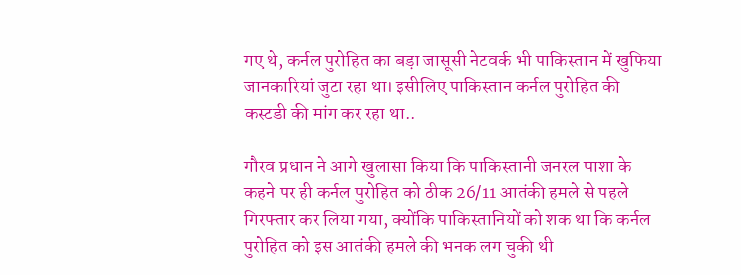गए थे, कर्नल पुरोहित का बड़ा जासूसी नेटवर्क भी पाकिस्तान में खुफिया जानकारियां जुटा रहा था। इसीलिए पाकिस्तान कर्नल पुरोहित की कस्टडी की मांग कर रहा था..

गौरव प्रधान ने आगे खुलासा किया कि पाकिस्तानी जनरल पाशा के कहने पर ही कर्नल पुरोहित को ठीक 26/11 आतंकी हमले से पहले गिरफ्तार कर लिया गया, क्योंकि पाकिस्तानियों को शक था कि कर्नल पुरोहित को इस आतंकी हमले की भनक लग चुकी थी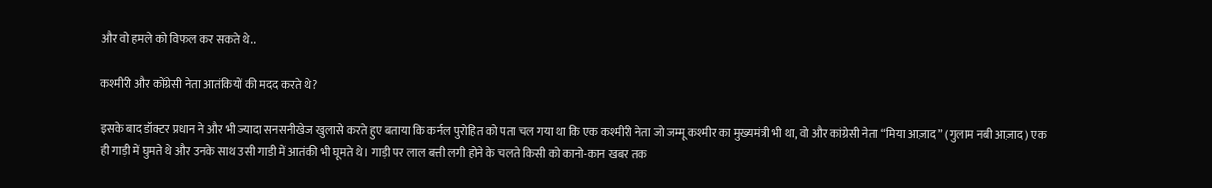और वो हमले को विफल कर सकते थे..

कश्मीरी और कोंग्रेसी नेता आतंकियों की मदद करते थे?

इसके बाद डॉक्टर प्रधान ने और भी ज्यादा सनसनीखेज खुलासे करते हुए बताया कि कर्नल पुरोहित को पता चल गया था कि एक कश्मीरी नेता जो जम्मू कश्मीर का मुख्यमंत्री भी था, वो और कांग्रेसी नेता “मिया आज़ाद” (गुलाम नबी आज़ाद) एक ही गाड़ी में घुमते थे और उनके साथ उसी गाडी में आतंकी भी घूमते थे। गाड़ी पर लाल बत्ती लगी होने के चलते किसी को कानो-कान खबर तक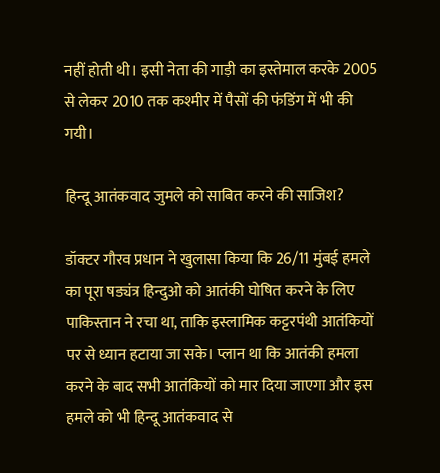नहीं होती थी। इसी नेता की गाड़ी का इस्तेमाल करके 2005 से लेकर 2010 तक कश्मीर में पैसों की फंडिंग में भी की गयी।

हिन्दू आतंकवाद जुमले को साबित करने की साजिश?

डॉक्टर गौरव प्रधान ने खुलासा किया कि 26/11 मुंबई हमले का पूरा षड्यंत्र हिन्दुओ को आतंकी घोषित करने के लिए पाकिस्तान ने रचा था, ताकि इस्लामिक कट्टरपंथी आतंकियों पर से ध्यान हटाया जा सके। प्लान था कि आतंकी हमला करने के बाद सभी आतंकियों को मार दिया जाएगा और इस हमले को भी हिन्दू आतंकवाद से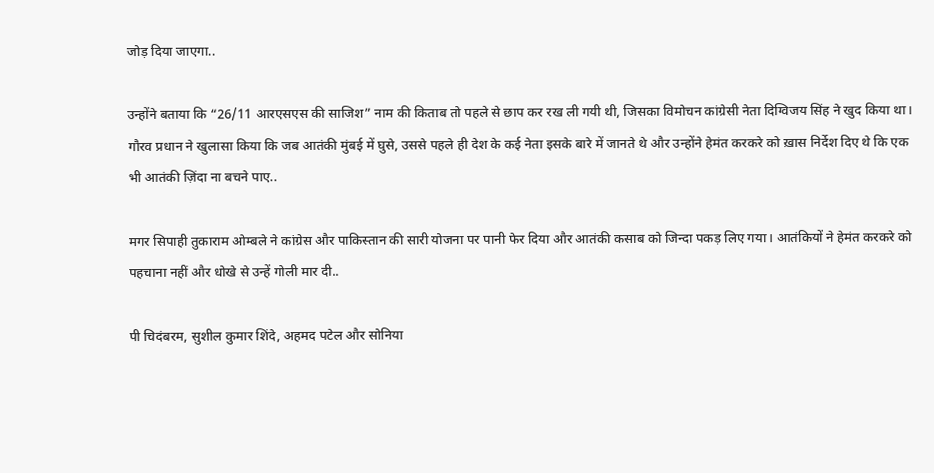जोड़ दिया जाएगा..

उन्होंने बताया कि “26/11 आरएसएस की साजिश” नाम की किताब तो पहले से छाप कर रख ली गयी थी, जिसका विमोचन कांग्रेसी नेता दिग्विजय सिंह ने खुद किया था। गौरव प्रधान ने खुलासा किया कि जब आतंकी मुंबई में घुसे, उससे पहले ही देश के कई नेता इसके बारे में जानते थे और उन्होंने हेमंत करकरे को ख़ास निर्देश दिए थे कि एक भी आतंकी ज़िंदा ना बचने पाए..

मगर सिपाही तुकाराम ओम्बले ने कांग्रेस और पाकिस्तान की सारी योजना पर पानी फेर दिया और आतंकी कसाब को जिन्दा पकड़ लिए गया। आतंकियों ने हेमंत करकरे को पहचाना नहीं और धोखे से उन्हें गोली मार दी..

पी चिदंबरम, सुशील कुमार शिंदे, अहमद पटेल और सोनिया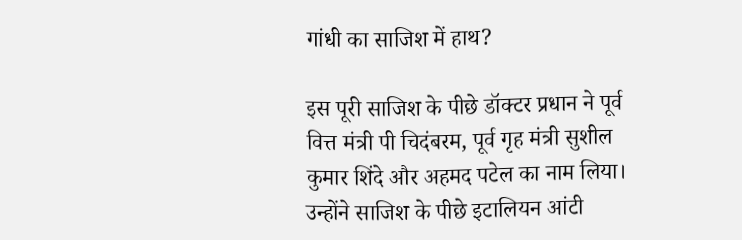गांधी का साजिश में हाथ?

इस पूरी साजिश के पीछे डॉक्टर प्रधान ने पूर्व वित्त मंत्री पी चिदंबरम, पूर्व गृह मंत्री सुशील कुमार शिंदे और अहमद पटेल का नाम लिया। उन्होंने साजिश के पीछे इटालियन आंटी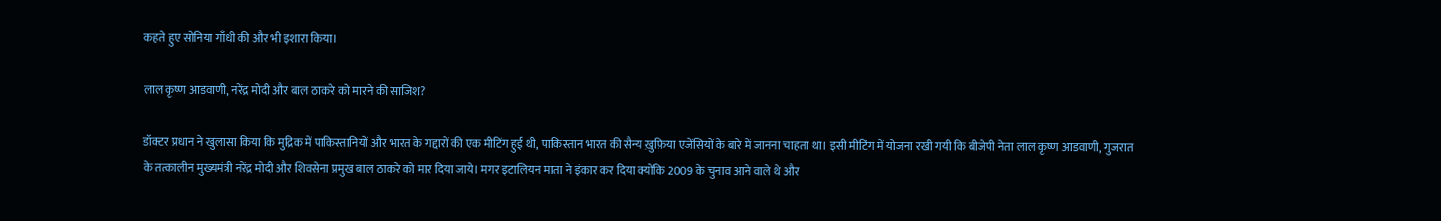कहते हुए सोनिया गाँधी की और भी इशारा किया।

लाल कृष्ण आडवाणी, नरेंद्र मोदी और बाल ठाकरे को मारने की साजिश?

डॉक्टर प्रधान ने खुलासा किया कि मुद्रिक में पाकिस्तानियों और भारत के गद्दारों की एक मीटिंग हुई थी, पाकिस्तान भारत की सैन्य ख़ुफ़िया एजेंसियों के बारे में जानना चाहता था। इसी मीटिंग में योजना रखी गयी कि बीजेपी नेता लाल कृष्ण आडवाणी, गुजरात के तत्कालीन मुख्यमंत्री नरेंद्र मोदी और शिवसेना प्रमुख बाल ठाकरे को मार दिया जाये। मगर इटालियन माता ने इंकार कर दिया क्योंकि 2009 के चुनाव आने वाले थे और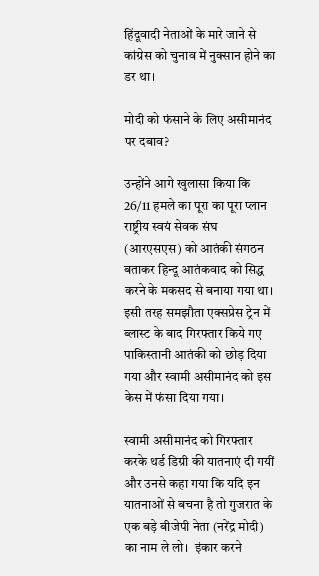हिंदूवादी नेताओं के मारे जाने से कांग्रेस को चुनाव में नुक्सान होने का डर था।

मोदी को फंसाने के लिए असीमानंद पर दबाव?

उन्होंने आगे खुलासा किया कि 26/11 हमले का पूरा का पूरा प्लान राष्ट्रीय स्वयं सेवक संघ (आरएसएस) को आतंकी संगठन बताकर हिन्दू आतंकवाद को सिद्ध करने के मकसद से बनाया गया था। इसी तरह समझौता एक्सप्रेस ट्रेन में ब्लास्ट के बाद गिरफ्तार किये गए पाकिस्तानी आतंकी को छोड़ दिया गया और स्वामी असीमानंद को इस केस में फंसा दिया गया।

स्वामी असीमानंद को गिरफ्तार करके थर्ड डिग्री की यातनाएं दी गयीं और उनसे कहा गया कि यदि इन यातनाओं से बचना है तो गुजरात के एक बड़े बीजेपी नेता (नरेंद्र मोदी) का नाम ले लो।  इंकार करने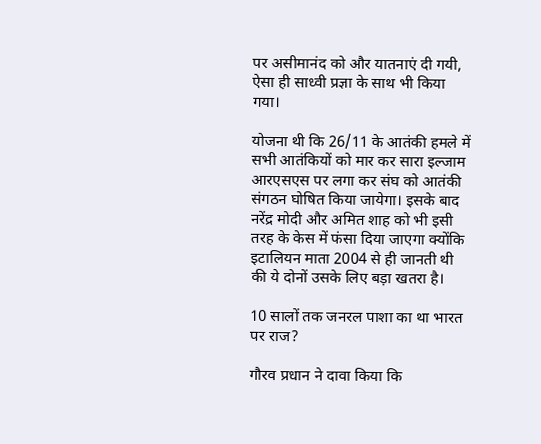पर असीमानंद को और यातनाएं दी गयी, ऐसा ही साध्वी प्रज्ञा के साथ भी किया गया।

योजना थी कि 26/11 के आतंकी हमले में सभी आतंकियों को मार कर सारा इल्जाम आरएसएस पर लगा कर संघ को आतंकी संगठन घोषित किया जायेगा। इसके बाद नरेंद्र मोदी और अमित शाह को भी इसी तरह के केस में फंसा दिया जाएगा क्योंकि इटालियन माता 2004 से ही जानती थी की ये दोनों उसके लिए बड़ा खतरा है।

10 सालों तक जनरल पाशा का था भारत पर राज?

गौरव प्रधान ने दावा किया कि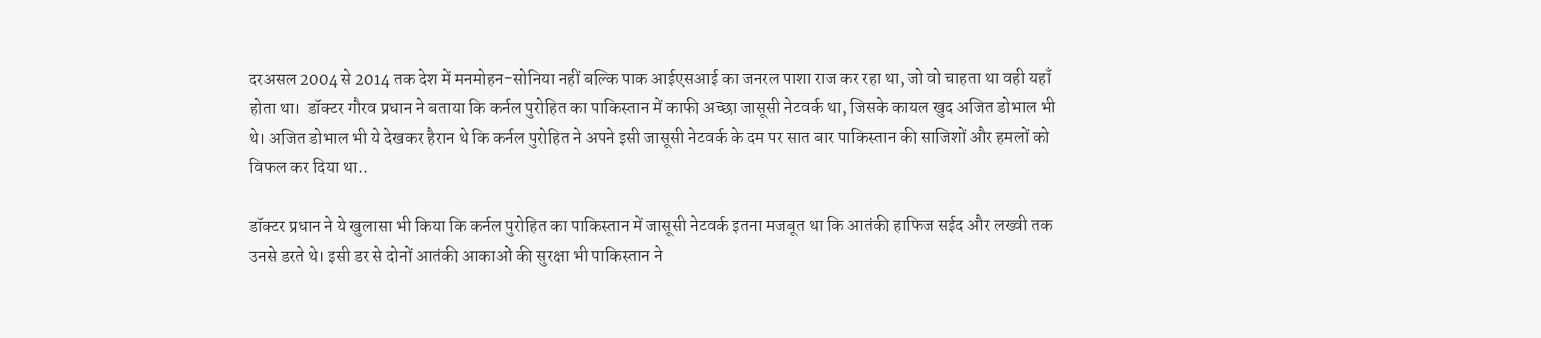दरअसल 2004 से 2014 तक देश में मनमोहन-सोनिया नहीं बल्कि पाक आईएसआई का जनरल पाशा राज कर रहा था, जो वो चाहता था वही यहाँ होता था।  डॉक्टर गौरव प्रधान ने बताया कि कर्नल पुरोहित का पाकिस्तान में काफी अच्छा जासूसी नेटवर्क था, जिसके कायल खुद अजित डोभाल भी थे। अजित डोभाल भी ये देखकर हैरान थे कि कर्नल पुरोहित ने अपने इसी जासूसी नेटवर्क के दम पर सात बार पाकिस्तान की साजिशों और हमलों को विफल कर दिया था..

डॉक्टर प्रधान ने ये खुलासा भी किया कि कर्नल पुरोहित का पाकिस्तान में जासूसी नेटवर्क इतना मजबूत था कि आतंकी हाफिज सईद और लख्वी तक उनसे डरते थे। इसी डर से दोनों आतंकी आकाओं की सुरक्षा भी पाकिस्तान ने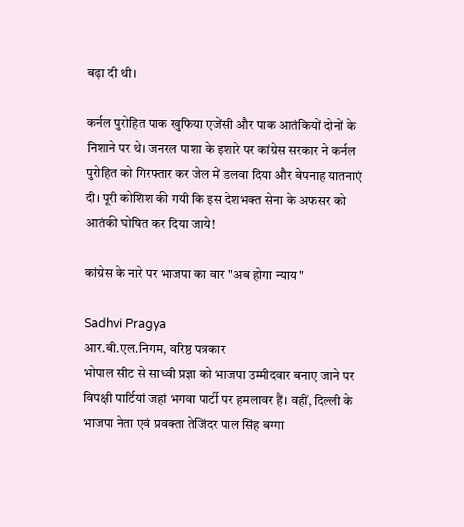बढ़ा दी थी।

कर्नल पुरोहित पाक खुफिया एजेंसी और पाक आतंकियों दोनों के निशाने पर थे। जनरल पाशा के इशारे पर कांग्रेस सरकार ने कर्नल पुरोहित को गिरफ्तार कर जेल में डलवा दिया और बेपनाह यातनाएं दी। पूरी कोशिश की गयी कि इस देशभक्त सेना के अफसर को आतंकी घोषित कर दिया जाये!

कांग्रेस के नारे पर भाजपा का वार "अब होगा न्याय"

Sadhvi Pragya
आर.बी.एल.निगम, वरिष्ठ पत्रकार
भोपाल सीट से साध्वी प्रज्ञा को भाजपा उम्मीदवार बनाए जाने पर विपक्षी पार्टियां जहां भगवा पार्टी पर हमलावर हैं। वहीं, दिल्ली के भाजपा नेता एवं प्रवक्ता तेजिंदर पाल सिंह बग्गा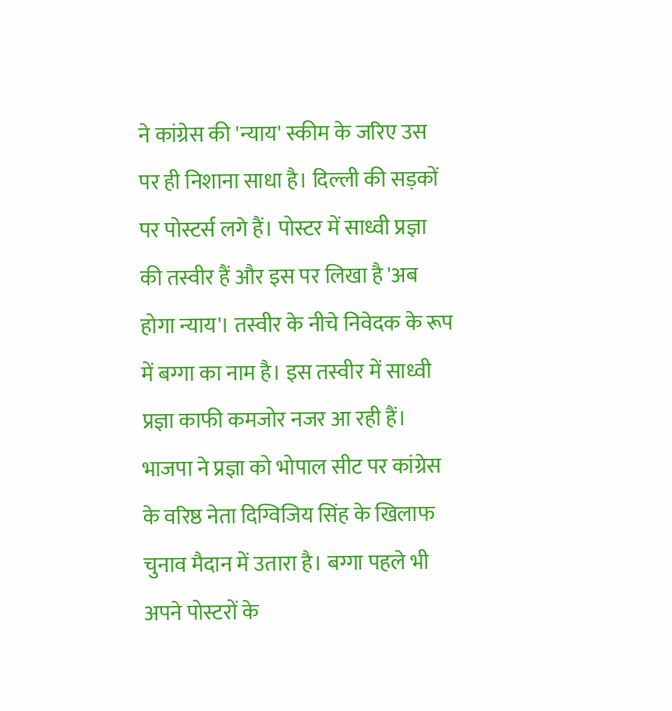ने कांग्रेस की 'न्याय' स्कीम के जरिए उस पर ही निशाना साधा है। दिल्ली की सड़कों पर पोस्टर्स लगे हैं। पोस्टर में साध्वी प्रज्ञा की तस्वीर हैं और इस पर लिखा है 'अब होगा न्याय'। तस्वीर के नीचे निवेदक के रूप में बग्गा का नाम है। इस तस्वीर में साध्वी प्रज्ञा काफी कमजोर नजर आ रही हैं। भाजपा ने प्रज्ञा को भोपाल सीट पर कांग्रेस के वरिष्ठ नेता दिग्विजिय सिंह के खिलाफ चुनाव मैदान में उतारा है। बग्गा पहले भी अपने पोस्टरों के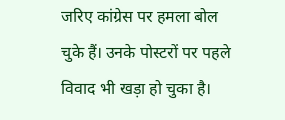जरिए कांग्रेस पर हमला बोल चुके हैं। उनके पोस्टरों पर पहले विवाद भी खड़ा हो चुका है।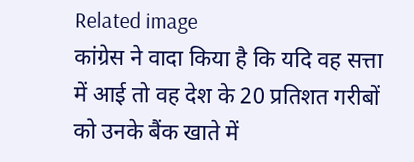Related image
कांग्रेस ने वादा किया है कि यदि वह सत्ता में आई तो वह देश के 20 प्रतिशत गरीबों को उनके बैंक खाते में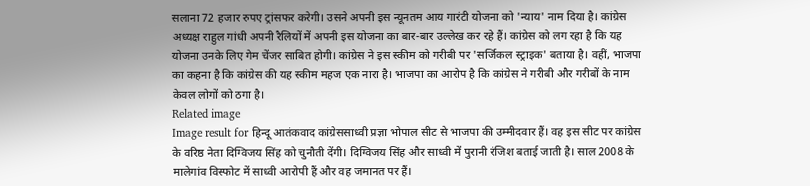सलाना 72 हजार रुपए ट्रांसफर करेगी। उसने अपनी इस न्यूनतम आय गारंटी योजना को 'न्याय' नाम दिया है। कांग्रेस अध्यक्ष राहुल गांधी अपनी रैलियों में अपनी इस योजना का बार-बार उल्लेख कर रहे हैं। कांग्रेस को लग रहा है कि यह योजना उनके लिए गेम चेंजर साबित होगी। कांग्रेस ने इस स्कीम को गरीबी पर 'सर्जिकल स्ट्राइक' बताया है। वहीं, भाजपा का कहना है कि कांग्रेस की यह स्कीम महज एक नारा है। भाजपा का आरोप है कि कांग्रेस ने गरीबी और गरीबों के नाम केवल लोगों को ठगा है।
Related image
Image result for हिन्दू आतंकवाद कांग्रेससाध्वी प्रज्ञा भोपाल सीट से भाजपा की उम्मीदवार हैं। वह इस सीट पर कांग्रेस के वरिष्ठ नेता दिग्विजय सिंह को चुनौती देंगी। दिग्विजय सिंह और साध्वी में पुरानी रंजिश बताई जाती है। साल 2008 के मालेगांव विस्फोट में साध्वी आरोपी हैं और वह जमानत पर हैं।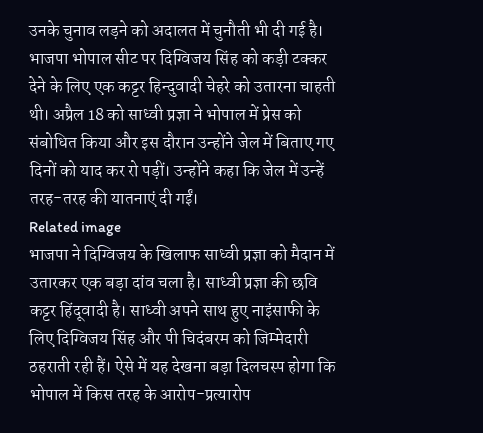उनके चुनाव लड़ने को अदालत में चुनौती भी दी गई है। भाजपा भोपाल सीट पर दिग्विजय सिंह को कड़ी टक्कर देने के लिए एक कट्टर हिन्दुवादी चेहरे को उतारना चाहती थी। अप्रैल 18 को साध्वी प्रज्ञा ने भोपाल में प्रेस को संबोधित किया और इस दौरान उन्होंने जेल में बिताए गए दिनों को याद कर रो पड़ीं। उन्होंने कहा कि जेल में उन्हें तरह-तरह की यातनाएं दी गईं।
Related image
भाजपा ने दिग्विजय के खिलाफ साध्वी प्रज्ञा को मैदान में उतारकर एक बड़ा दांव चला है। साध्वी प्रज्ञा की छवि कट्टर हिंदूवादी है। साध्वी अपने साथ हुए नाइंसाफी के लिए दिग्विजय सिंह और पी चिदंबरम को जिम्मेदारी ठहराती रही हैं। ऐसे में यह देखना बड़ा दिलचस्प होगा कि भोपाल में किस तरह के आरोप-प्रत्यारोप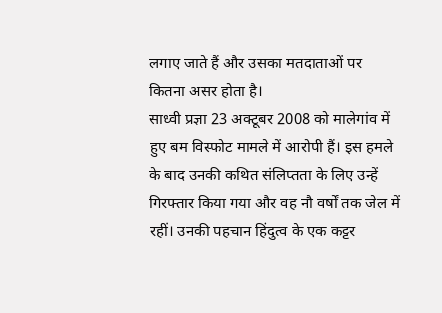लगाए जाते हैं और उसका मतदाताओं पर कितना असर होता है।
साध्वी प्रज्ञा 23 अक्टूबर 2008 को मालेगांव में हुए बम विस्फोट मामले में आरोपी हैं। इस हमले के बाद उनकी कथित संलिप्तता के लिए उन्हें गिरफ्तार किया गया और वह नौ वर्षों तक जेल में रहीं। उनकी पहचान हिंदुत्व के एक कट्टर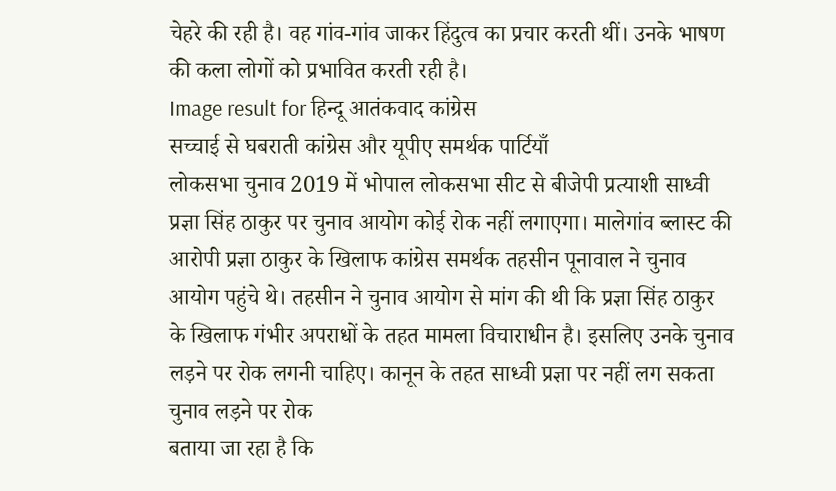चेहरे की रही है। वह गांव-गांव जाकर हिंदुत्व का प्रचार करती थीं। उनके भाषण की कला लोगों को प्रभावित करती रही है।
Image result for हिन्दू आतंकवाद कांग्रेस
सच्चाई से घबराती कांग्रेस और यूपीए समर्थक पार्टियाँ
लोकसभा चुनाव 2019 में भोपाल लोकसभा सीट से बीजेपी प्रत्याशी साध्वी प्रज्ञा सिंह ठाकुर पर चुनाव आयोग कोई रोक नहीं लगाएगा। मालेगांव ब्लास्ट की आरोपी प्रज्ञा ठाकुर के खिलाफ कांग्रेस समर्थक तहसीन पूनावाल ने चुनाव आयोग पहुंचे थे। तहसीन ने चुनाव आयोग से मांग की थी कि प्रज्ञा सिंह ठाकुर के खिलाफ गंभीर अपराधों के तहत मामला विचाराधीन है। इसलिए उनके चुनाव लड़ने पर रोक लगनी चाहिए। कानून के तहत साध्वी प्रज्ञा पर नहीं लग सकता चुनाव लड़ने पर रोक
बताया जा रहा है कि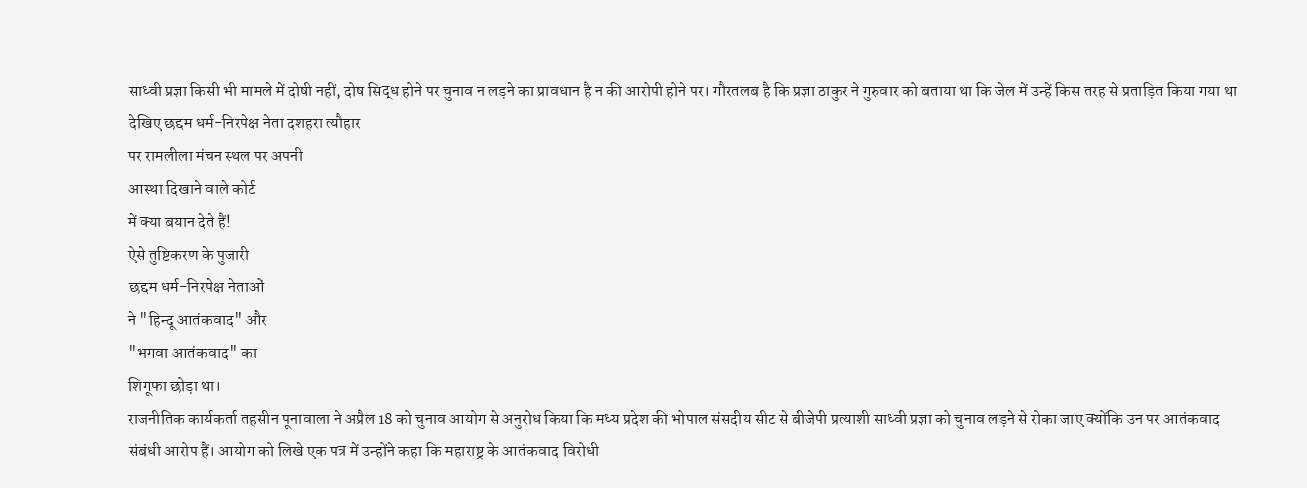साध्वी प्रज्ञा किसी भी मामले में दोषी नहीं, दोष सिद्ध होने पर चुनाव न लड़ने का प्रावधान है न की आरोपी होने पर। गौरतलब है कि प्रज्ञा ठाकुर ने गुरुवार को बताया था कि जेल में उन्हें किस तरह से प्रताड़ित किया गया था
देखिए छद्दम धर्म-निरपेक्ष नेता दशहरा त्यौहार
पर रामलीला मंचन स्थल पर अपनी
आस्था दिखाने वाले कोर्ट
में क्या बयान देते हैं!
ऐसे तुष्टिकरण के पुजारी
छद्दम धर्म-निरपेक्ष नेताओं
ने "हिन्दू आतंकवाद" और
"भगवा आतंकवाद" का
शिगूफा छोड़ा था।
राजनीतिक कार्यकर्ता तहसीन पूनावाला ने अप्रैल 18 को चुनाव आयोग से अनुरोध किया कि मध्य प्रदेश की भोपाल संसदीय सीट से बीजेपी प्रत्याशी साध्वी प्रज्ञा को चुनाव लड़ने से रोका जाए क्योंकि उन पर आतंकवाद संबंधी आरोप हैं। आयोग को लिखे एक पत्र में उन्होंने कहा कि महाराष्ट्र के आतंकवाद विरोधी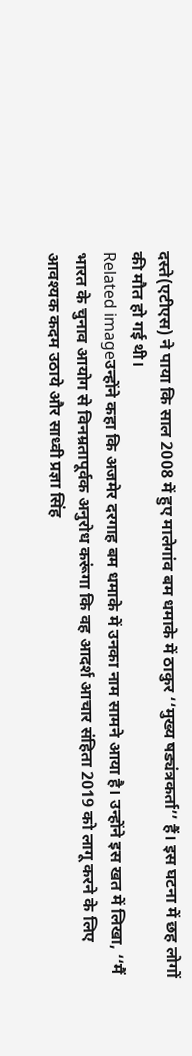दस्ते(एटीएस) ने पाया कि साल 2008 में हुए मालेगांव बम धमाके में ठाकुर ‘‘मुख्य षड्यंत्रकर्ता’’ हैं। इस घटना में छह लोगों की मौत हो गई थी।
Related imageउन्होंने कहा कि अजमेर दरगाह बम धमाके में उनका नाम सामने आया है। उन्होंने इस खत में लिखा, ‘‘मैं भारत के चुनाव आयोग से विनम्रतापूर्वक अनुरोध करूंगा कि वह आदर्श आचार संहिता 2019 को लागू करने के लिए आवश्यक कदम उठाये और साध्वी प्रज्ञा सिंह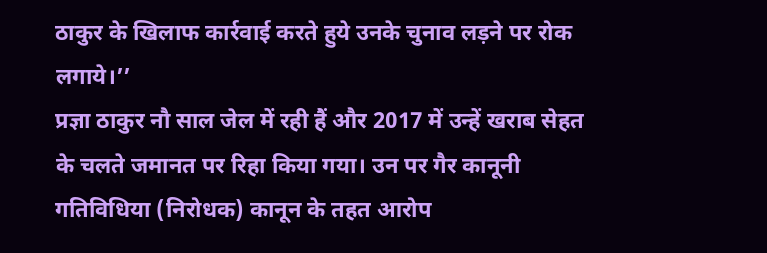ठाकुर के खिलाफ कार्रवाई करते हुये उनके चुनाव लड़ने पर रोक लगाये।’’
प्रज्ञा ठाकुर नौ साल जेल में रही हैं और 2017 में उन्हें खराब सेहत के चलते जमानत पर रिहा किया गया। उन पर गैर कानूनी गतिविधिया (निरोधक) कानून के तहत आरोप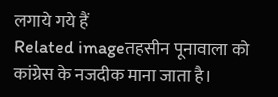लगाये गये हैं
Related imageतहसीन पूनावाला को कांग्रेस के नजदीक माना जाता है।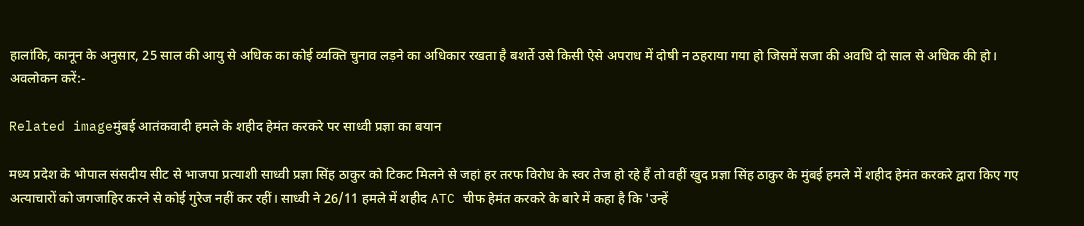हालांकि, कानून के अनुसार, 25 साल की आयु से अधिक का कोई व्यक्ति चुनाव लड़ने का अधिकार रखता है बशर्ते उसे किसी ऐसे अपराध में दोषी न ठहराया गया हो जिसमें सजा की अवधि दो साल से अधिक की हो।
अवलोकन करें:-

Related imageमुंबई आतंकवादी हमले के शहीद हेमंत करकरे पर साध्वी प्रज्ञा का बयान

मध्य प्रदेश के भोपाल संसदीय सीट से भाजपा प्रत्याशी साध्वी प्रज्ञा सिंह ठाकुर को टिकट मिलने से जहां हर तरफ विरोध के स्वर तेज हो रहे हैं तो वहीं खुद प्रज्ञा सिंह ठाकुर के मुंबई हमले में शहीद हेमंत करकरे द्वारा किए गए अत्याचारों को जगजाहिर करने से कोई गुरेज नहीं कर रहीं। साध्वी ने 26/11 हमले में शहीद ATC चीफ हेमंत करकरे के बारे में कहा है कि 'उन्हें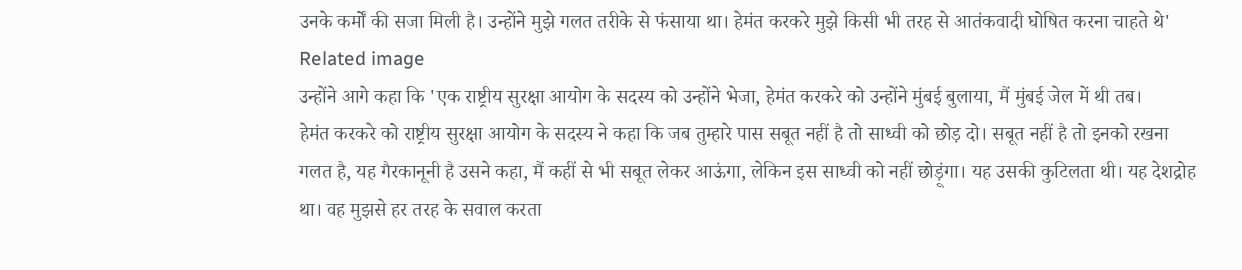उनके कर्मों की सजा मिली है। उन्होंने मुझे गलत तरीके से फंसाया था। हेमंत करकरे मुझे किसी भी तरह से आतंकवादी घोषित करना चाहते थे'
Related image
उन्होंने आगे कहा कि 'एक राष्ट्रीय सुरक्षा आयोग के सदस्य को उन्होंने भेजा, हेमंत करकरे को उन्होंने मुंबई बुलाया, मैं मुंबई जेल में थी तब।
हेमंत करकरे को राष्ट्रीय सुरक्षा आयोग के सदस्य ने कहा कि जब तुम्हारे पास सबूत नहीं है तो साध्वी को छोड़ दो। सबूत नहीं है तो इनको रखना गलत है, यह गैरकानूनी है उसने कहा, मैं कहीं से भी सबूत लेकर आऊंगा, लेकिन इस साध्वी को नहीं छोड़ूंगा। यह उसकी कुटिलता थी। यह देशद्रोह था। वह मुझसे हर तरह के सवाल करता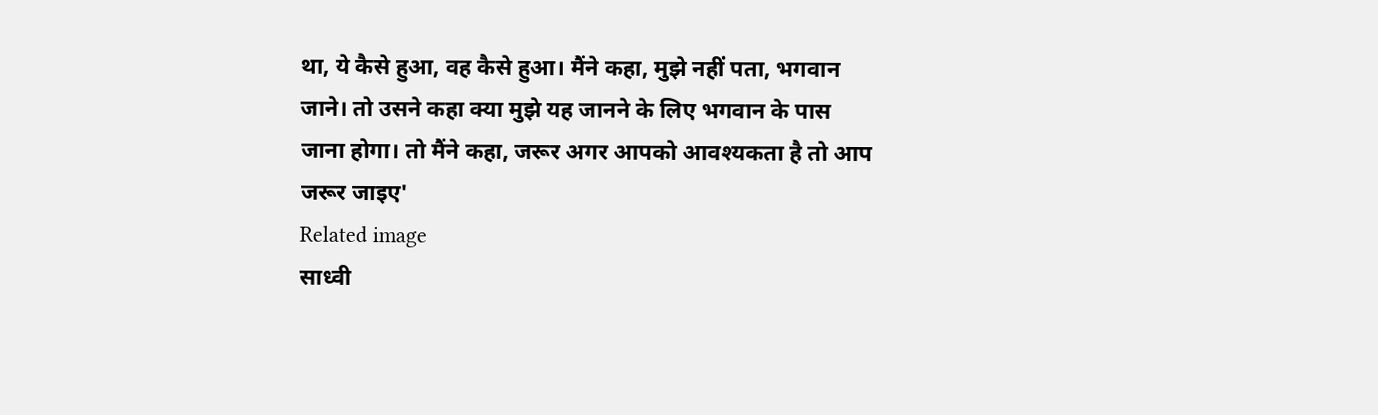था, ये कैसे हुआ, वह कैसे हुआ। मैंने कहा, मुझे नहीं पता, भगवान जाने। तो उसने कहा क्या मुझे यह जानने के लिए भगवान के पास जाना होगा। तो मैंने कहा, जरूर अगर आपको आवश्यकता है तो आप जरूर जाइए'
Related image
साध्वी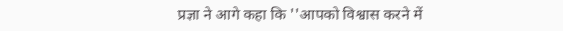प्रज्ञा ने आगे कहा कि ''आपको विश्वास करने में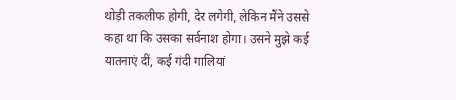थोड़ी तकलीफ होगी, देर लगेगी, लेकिन मैंने उससे कहा था कि उसका सर्वनाश होगा। उसने मुझे कई यातनाएं दीं, कई गंदी गालियां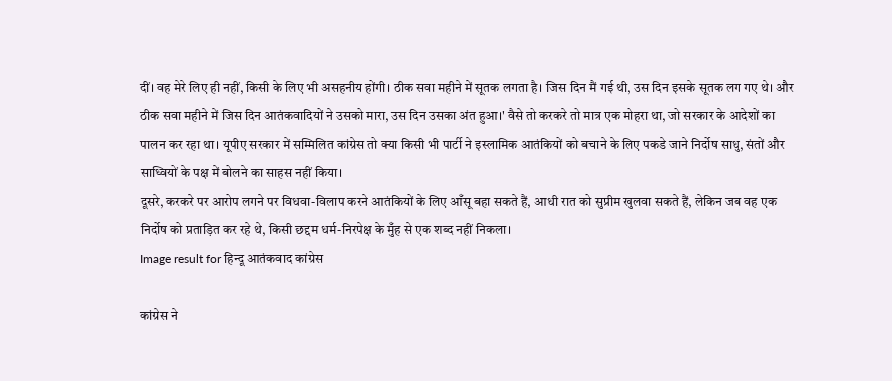दीं। वह मेरे लिए ही नहीं, किसी के लिए भी असहनीय होंगी। ठीक सवा महीने में सूतक लगता है। जिस दिन मैं गई थी, उस दिन इसके सूतक लग गए थे। और ठीक सवा महीने में जिस दिन आतंकवादियों ने उसको मारा, उस दिन उसका अंत हुआ।' वैसे तो करकरे तो मात्र एक मोहरा था, जो सरकार के आदेशों का पालन कर रहा था। यूपीए सरकार में सम्मिलित कांग्रेस तो क्या किसी भी पार्टी ने इस्लामिक आतंकियों को बचाने के लिए पकडे जाने निर्दोष साधु, संतों और साध्वियों के पक्ष में बोलने का साहस नहीं किया।
दूसरे, करकरे पर आरोप लगने पर विधवा-विलाप करने आतंकियों के लिए आँसू बहा सकते हैं, आधी रात को सुप्रीम खुलवा सकते हैं, लेकिन जब वह एक निर्दोष को प्रताड़ित कर रहे थे, किसी छद्दम धर्म-निरपेक्ष के मुँह से एक शब्द नहीं निकला।
Image result for हिन्दू आतंकवाद कांग्रेस

कांग्रेस ने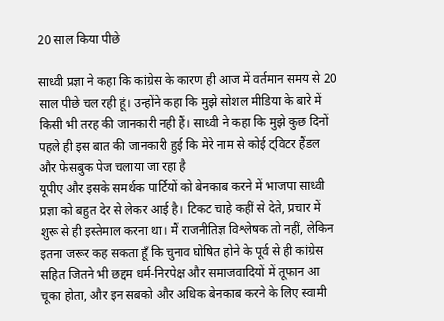20 साल किया पीछे

साध्वी प्रज्ञा ने कहा कि कांग्रेस के कारण ही आज में वर्तमान समय से 20 साल पीछे चल रही हूं। उन्होंने कहा कि मुझे सोशल मीडिया के बारे में किसी भी तरह की जानकारी नही हैं। साध्वी ने कहा कि मुझे कुछ दिनों पहले ही इस बात की जानकारी हुई कि मेरे नाम से कोई ट्विटर हैंडल और फेसबुक पेज चलाया जा रहा है
यूपीए और इसके समर्थक पार्टियों को बेनकाब करने में भाजपा साध्वी प्रज्ञा को बहुत देर से लेकर आई है। टिकट चाहे कहीं से देते, प्रचार में शुरू से ही इस्तेमाल करना था। मैं राजनीतिज्ञ विश्लेषक तो नहीं, लेकिन इतना जरूर कह सकता हूँ कि चुनाव घोषित होने के पूर्व से ही कांग्रेस सहित जितने भी छद्दम धर्म-निरपेक्ष और समाजवादियों में तूफान आ चूका होता, और इन सबको और अधिक बेनकाब करने के लिए स्वामी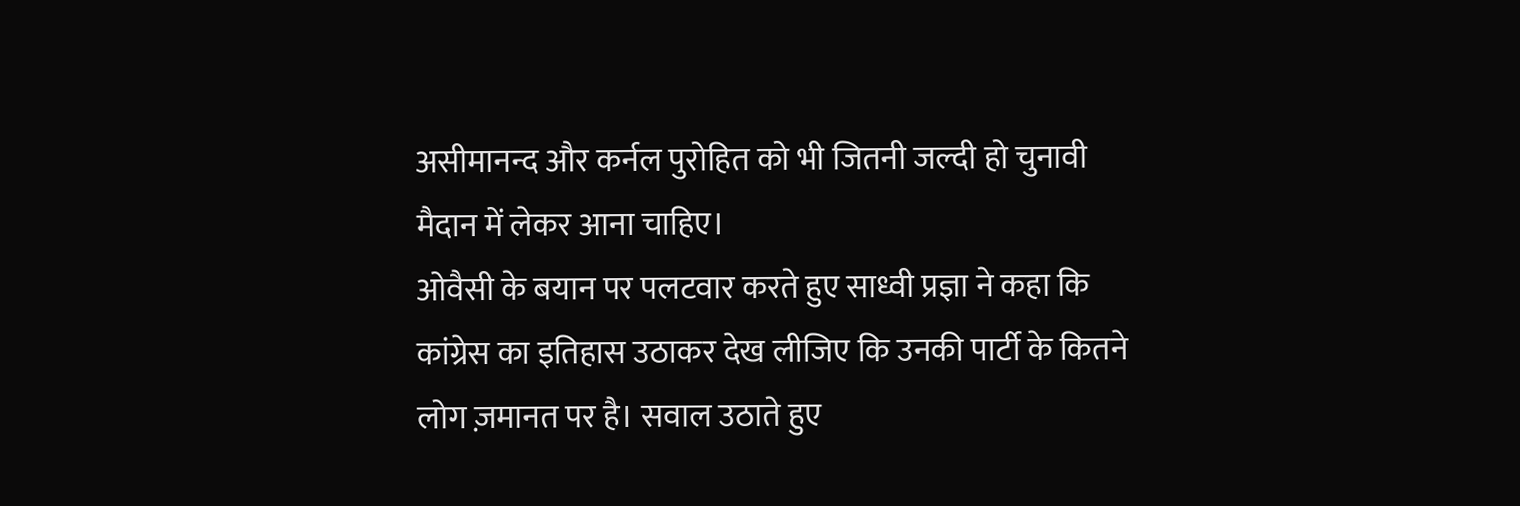असीमानन्द और कर्नल पुरोहित को भी जितनी जल्दी हो चुनावी मैदान में लेकर आना चाहिए।
ओवैसी के बयान पर पलटवार करते हुए साध्वी प्रज्ञा ने कहा कि कांग्रेस का इतिहास उठाकर देख लीजिए कि उनकी पार्टी के कितने लोग ज़मानत पर है। सवाल उठाते हुए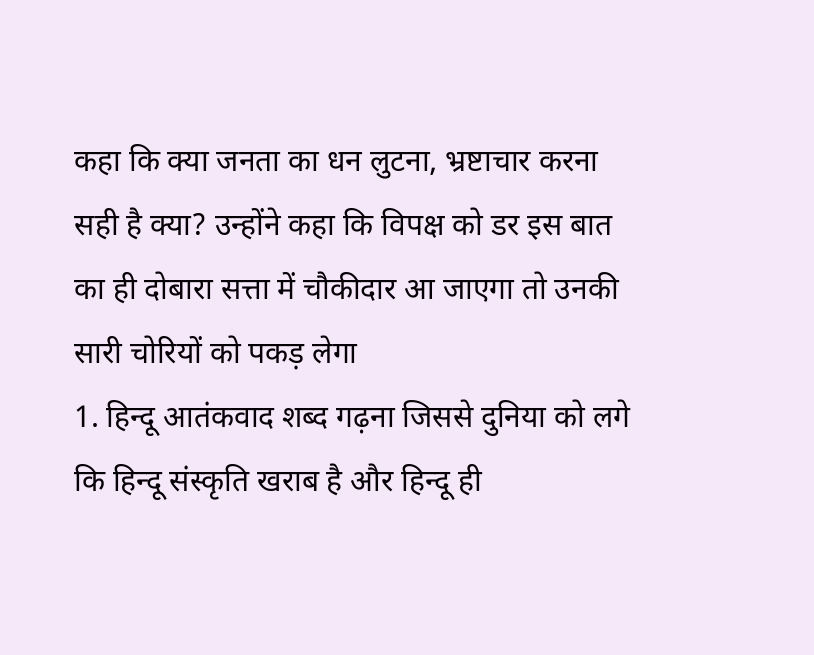कहा कि क्या जनता का धन लुटना, भ्रष्टाचार करना सही है क्या? उन्होंने कहा कि विपक्ष को डर इस बात का ही दोबारा सत्ता में चौकीदार आ जाएगा तो उनकी सारी चोरियों को पकड़ लेगा
1. हिन्दू आतंकवाद शब्द गढ़ना जिससे दुनिया को लगे कि हिन्दू संस्कृति खराब है और हिन्दू ही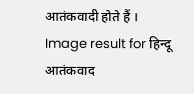आतंकवादी होते हैं ।
Image result for हिन्दू आतंकवाद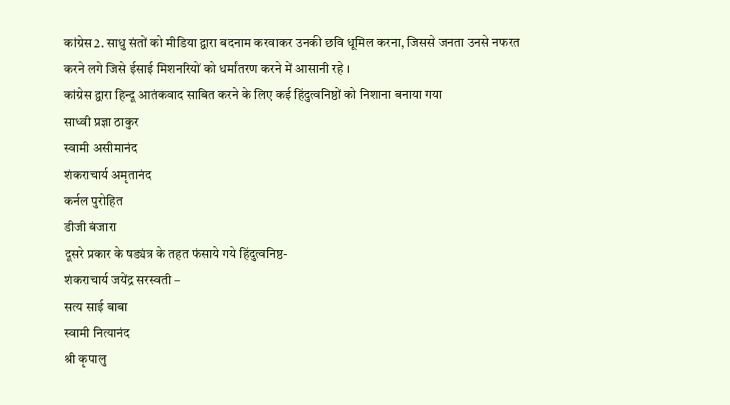कांग्रेस2. साधु संतों को मीडिया द्वारा बदनाम करवाकर उनकी छवि धूमिल करना, जिससे जनता उनसे नफरत करने लगे जिसे ईसाई मिशनरियों को धर्मांतरण करने में आसानी रहे ।
कांग्रेस द्वारा हिन्दू आतंकवाद साबित करने के लिए कई हिंदुत्वनिष्ठों को निशाना बनाया गया
साध्वी प्रज्ञा ठाकुर
स्वामी असीमानंद
शंकराचार्य अमृतानंद
कर्नल पुरोहित
डीजी बंजारा
दूसरे प्रकार के षड्यंत्र के तहत फंसाये गये हिंदुत्वनिष्ठ-
शंकराचार्य जयेंद्र सरस्वती –
सत्य साई बाबा
स्वामी नित्यानंद
श्री कृपालु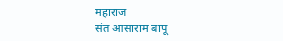महाराज
संत आसाराम बापू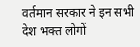वर्तमान सरकार ने इन सभी देश भक्त लोगों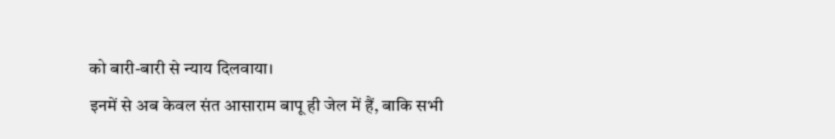को बारी-बारी से न्याय दिलवाया।
इनमें से अब केवल संत आसाराम बापू ही जेल में हैं, बाकि सभी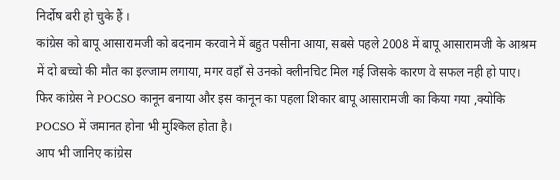निर्दोष बरी हो चुके हैं ।
कांग्रेस को बापू आसारामजी को बदनाम करवाने में बहुत पसीना आया, सबसे पहले 2008 में बापू आसारामजी के आश्रम में दो बच्चो की मौत का इल्जाम लगाया, मगर वहाँ से उनको क्लीनचिट मिल गई जिसके कारण वे सफल नही हो पाए।
फिर कांग्रेस ने POCSO कानून बनाया और इस कानून का पहला शिकार बापू आसारामजी का किया गया ,क्योकि POCSO में जमानत होना भी मुश्किल होता है।
आप भी जानिए कांग्रेस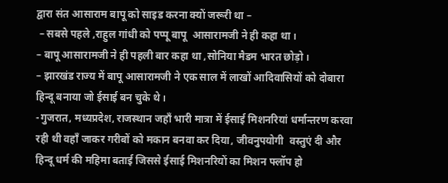द्वारा संत आसाराम बापू को साइड करना क्यों जरूरी था –
 – सबसे पहले ,राहुल गांधी को पप्पू बापू  आसारामजी ने ही कहा था।
– बापू आसारामजी ने ही पहली बार कहा था ,सोनिया मैडम भारत छोड़ो।
– झारखंड राज्य में बापू आसारामजी ने एक साल में लाखों आदिवासियों को दोबारा हिन्दू बनाया जो ईसाई बन चुके थे।
-गुजरात, मध्यप्रदेश, राजस्थान जहाँ भारी मात्रा में ईसाई मिशनरियां धर्मान्तरण करवा रही थी वहाँ जाकर गरीबों को मकान बनवा कर दिया, जीवनुपयोगी  वस्तुएं दी और हिन्दू धर्म की महिमा बताई जिससे ईसाई मिशनरियों का मिशन फ्लॉप हो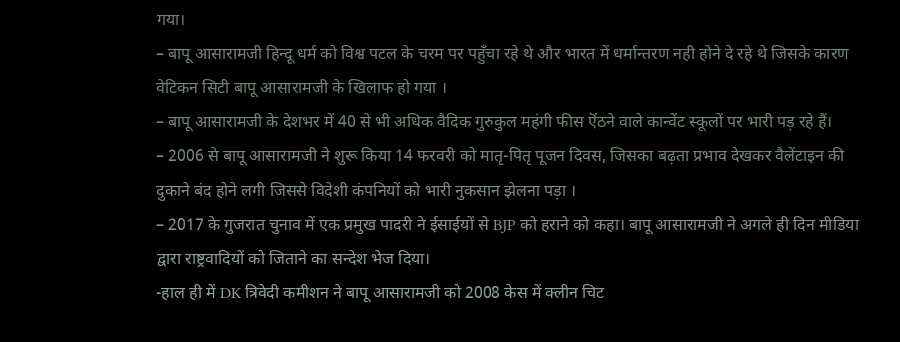गया।
– बापू आसारामजी हिन्दू धर्म को विश्व पटल के चरम पर पहुँचा रहे थे और भारत में धर्मान्तरण नही होने दे रहे थे जिसके कारण वेटिकन सिटी बापू आसारामजी के खिलाफ हो गया ।
– बापू आसारामजी के देशभर में 40 से भी अधिक वैदिक गुरुकुल महंगी फीस ऎंठने वाले कान्वेंट स्कूलों पर भारी पड़ रहे हैं।
– 2006 से बापू आसारामजी ने शुरू किया 14 फरवरी को मातृ-पितृ पूजन दिवस, जिसका बढ़ता प्रभाव देखकर वैलेंटाइन की दुकाने बंद होने लगी जिससे विदेशी कंपनियों को भारी नुकसान झेलना पड़ा ।
– 2017 के गुजरात चुनाव में एक प्रमुख पादरी ने ईसाईयों से BJP को हराने को कहा। बापू आसारामजी ने अगले ही दिन मीडिया द्वारा राष्ट्रवादियों को जिताने का सन्देश भेज दिया।
-हाल ही में DK त्रिवेदी कमीशन ने बापू आसारामजी को 2008 केस में क्लीन चिट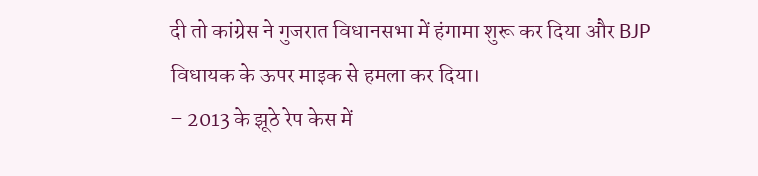दी तो कांग्रेस ने गुजरात विधानसभा में हंगामा शुरू कर दिया और BJP विधायक के ऊपर माइक से हमला कर दिया।
– 2013 के झूठे रेप केस में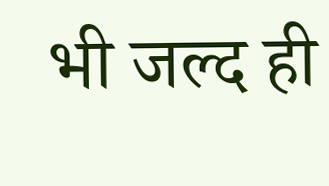भी जल्द ही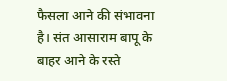फैसला आने की संभावना है। संत आसाराम बापू के बाहर आने के रस्ते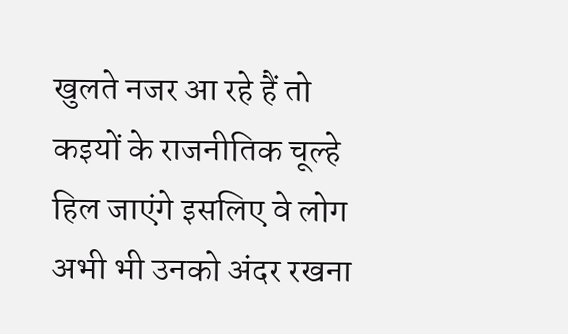खुलते नजर आ रहे हैं तो कइयों के राजनीतिक चूल्हे हिल जाएंगे इसलिए वे लोग अभी भी उनको अंदर रखना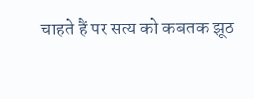चाहते हैं पर सत्य को कबतक झूठ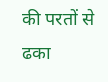की परतों से ढका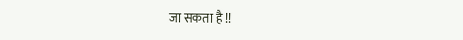जा सकता है !!